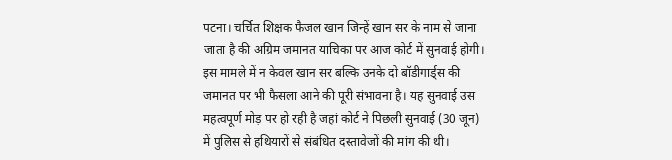पटना। चर्चित शिक्षक फैजल खान जिन्हें खान सर के नाम से जाना जाता है की अग्रिम जमानत याचिका पर आज कोर्ट में सुनवाई होगी। इस मामले में न केवल खान सर बल्कि उनके दो बॉडीगार्ड्स की जमानत पर भी फैसला आने की पूरी संभावना है। यह सुनवाई उस महत्वपूर्ण मोड़ पर हो रही है जहां कोर्ट ने पिछली सुनवाई (30 जून) में पुलिस से हथियारों से संबंधित दस्तावेजों की मांग की थी।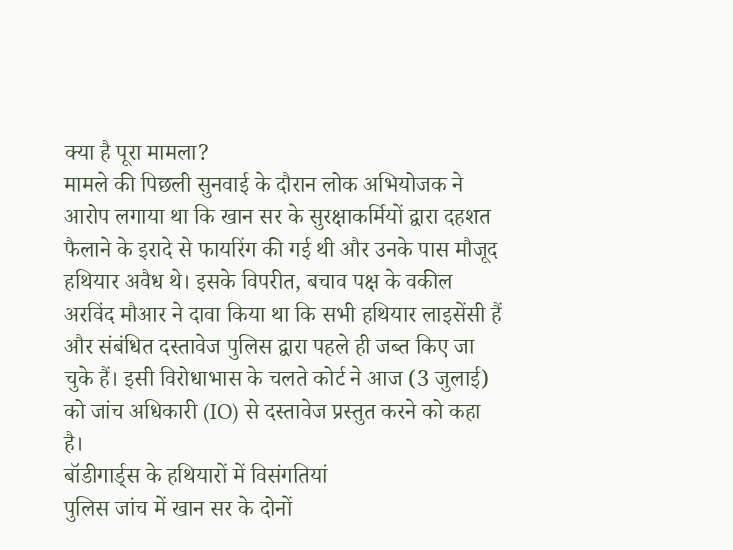क्या है पूरा मामला?
मामले की पिछली सुनवाई के दौरान लोक अभियोजक ने आरोप लगाया था कि खान सर के सुरक्षाकर्मियों द्वारा दहशत फैलाने के इरादे से फायरिंग की गई थी और उनके पास मौजूद हथियार अवैध थे। इसके विपरीत, बचाव पक्ष के वकील अरविंद मौआर ने दावा किया था कि सभी हथियार लाइसेंसी हैं और संबंधित दस्तावेज पुलिस द्वारा पहले ही जब्त किए जा चुके हैं। इसी विरोधाभास के चलते कोर्ट ने आज (3 जुलाई) को जांच अधिकारी (IO) से दस्तावेज प्रस्तुत करने को कहा है।
बॉडीगार्ड्स के हथियारों में विसंगतियां
पुलिस जांच में खान सर के दोनों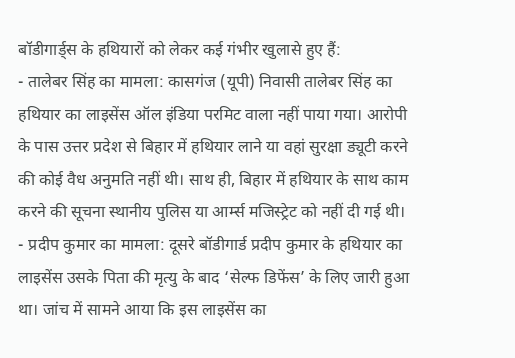बॉडीगार्ड्स के हथियारों को लेकर कई गंभीर खुलासे हुए हैं:
- तालेबर सिंह का मामला: कासगंज (यूपी) निवासी तालेबर सिंह का हथियार का लाइसेंस ऑल इंडिया परमिट वाला नहीं पाया गया। आरोपी के पास उत्तर प्रदेश से बिहार में हथियार लाने या वहां सुरक्षा ड्यूटी करने की कोई वैध अनुमति नहीं थी। साथ ही, बिहार में हथियार के साथ काम करने की सूचना स्थानीय पुलिस या आर्म्स मजिस्ट्रेट को नहीं दी गई थी।
- प्रदीप कुमार का मामला: दूसरे बॉडीगार्ड प्रदीप कुमार के हथियार का लाइसेंस उसके पिता की मृत्यु के बाद ‘सेल्फ डिफेंस’ के लिए जारी हुआ था। जांच में सामने आया कि इस लाइसेंस का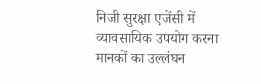निजी सुरक्षा एजेंसी में व्यावसायिक उपयोग करना मानकों का उल्लंघन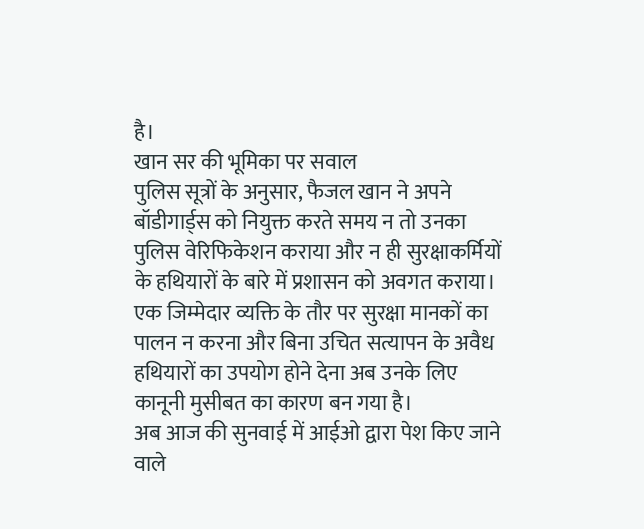है।
खान सर की भूमिका पर सवाल
पुलिस सूत्रों के अनुसार, फैजल खान ने अपने बॉडीगार्ड्स को नियुक्त करते समय न तो उनका पुलिस वेरिफिकेशन कराया और न ही सुरक्षाकर्मियों के हथियारों के बारे में प्रशासन को अवगत कराया। एक जिम्मेदार व्यक्ति के तौर पर सुरक्षा मानकों का पालन न करना और बिना उचित सत्यापन के अवैध हथियारों का उपयोग होने देना अब उनके लिए कानूनी मुसीबत का कारण बन गया है।
अब आज की सुनवाई में आईओ द्वारा पेश किए जाने वाले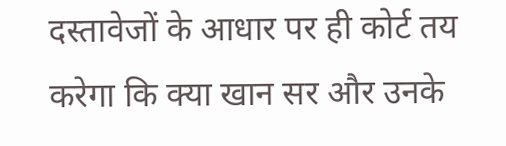दस्तावेजों के आधार पर ही कोर्ट तय करेगा कि क्या खान सर और उनके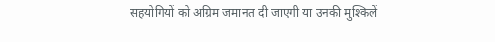सहयोगियों को अग्रिम जमानत दी जाएगी या उनकी मुश्किलें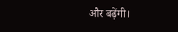और बढ़ेंगी।